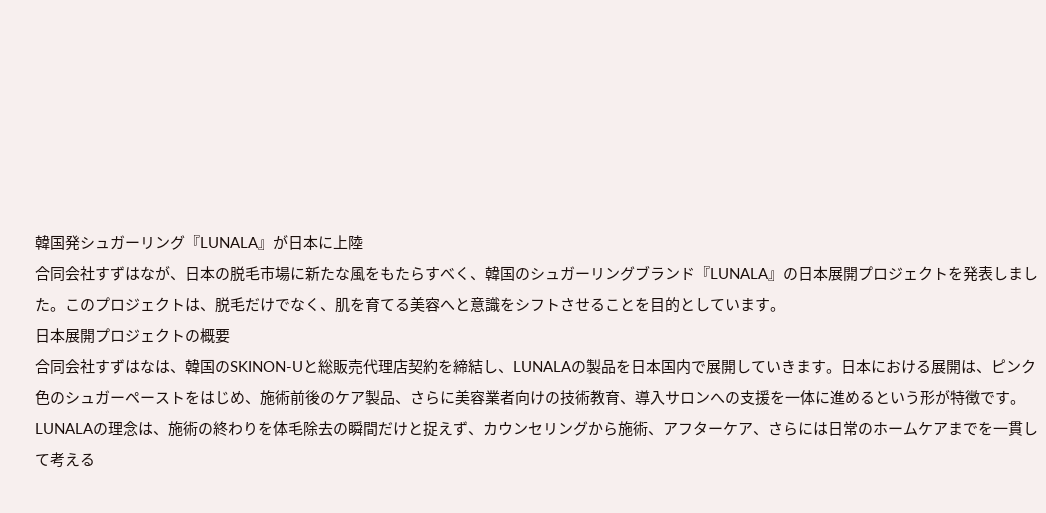韓国発シュガーリング『LUNALA』が日本に上陸
合同会社すずはなが、日本の脱毛市場に新たな風をもたらすべく、韓国のシュガーリングブランド『LUNALA』の日本展開プロジェクトを発表しました。このプロジェクトは、脱毛だけでなく、肌を育てる美容へと意識をシフトさせることを目的としています。
日本展開プロジェクトの概要
合同会社すずはなは、韓国のSKINON-Uと総販売代理店契約を締結し、LUNALAの製品を日本国内で展開していきます。日本における展開は、ピンク色のシュガーペーストをはじめ、施術前後のケア製品、さらに美容業者向けの技術教育、導入サロンへの支援を一体に進めるという形が特徴です。
LUNALAの理念は、施術の終わりを体毛除去の瞬間だけと捉えず、カウンセリングから施術、アフターケア、さらには日常のホームケアまでを一貫して考える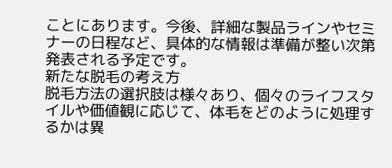ことにあります。今後、詳細な製品ラインやセミナーの日程など、具体的な情報は準備が整い次第発表される予定です。
新たな脱毛の考え方
脱毛方法の選択肢は様々あり、個々のライフスタイルや価値観に応じて、体毛をどのように処理するかは異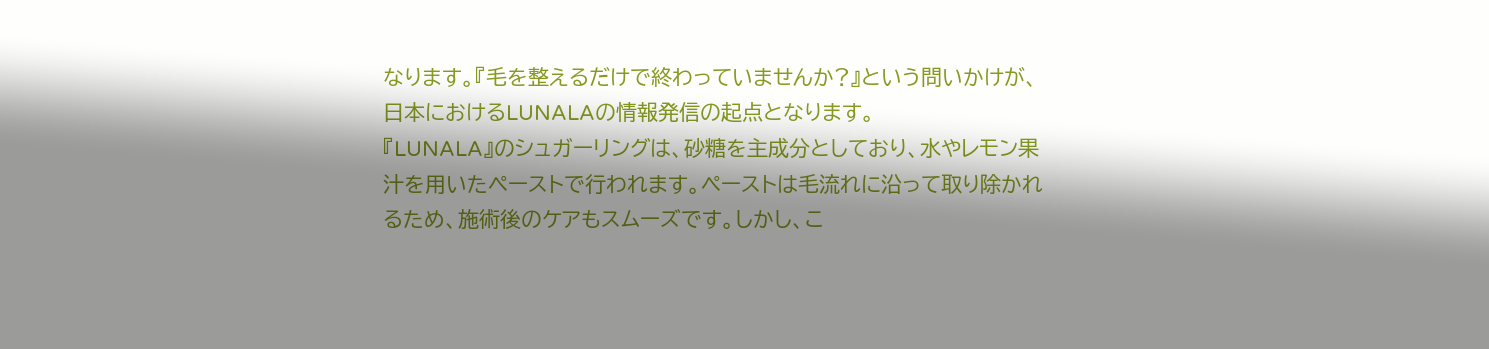なります。『毛を整えるだけで終わっていませんか?』という問いかけが、日本におけるLUNALAの情報発信の起点となります。
『LUNALA』のシュガーリングは、砂糖を主成分としており、水やレモン果汁を用いたペーストで行われます。ペーストは毛流れに沿って取り除かれるため、施術後のケアもスムーズです。しかし、こ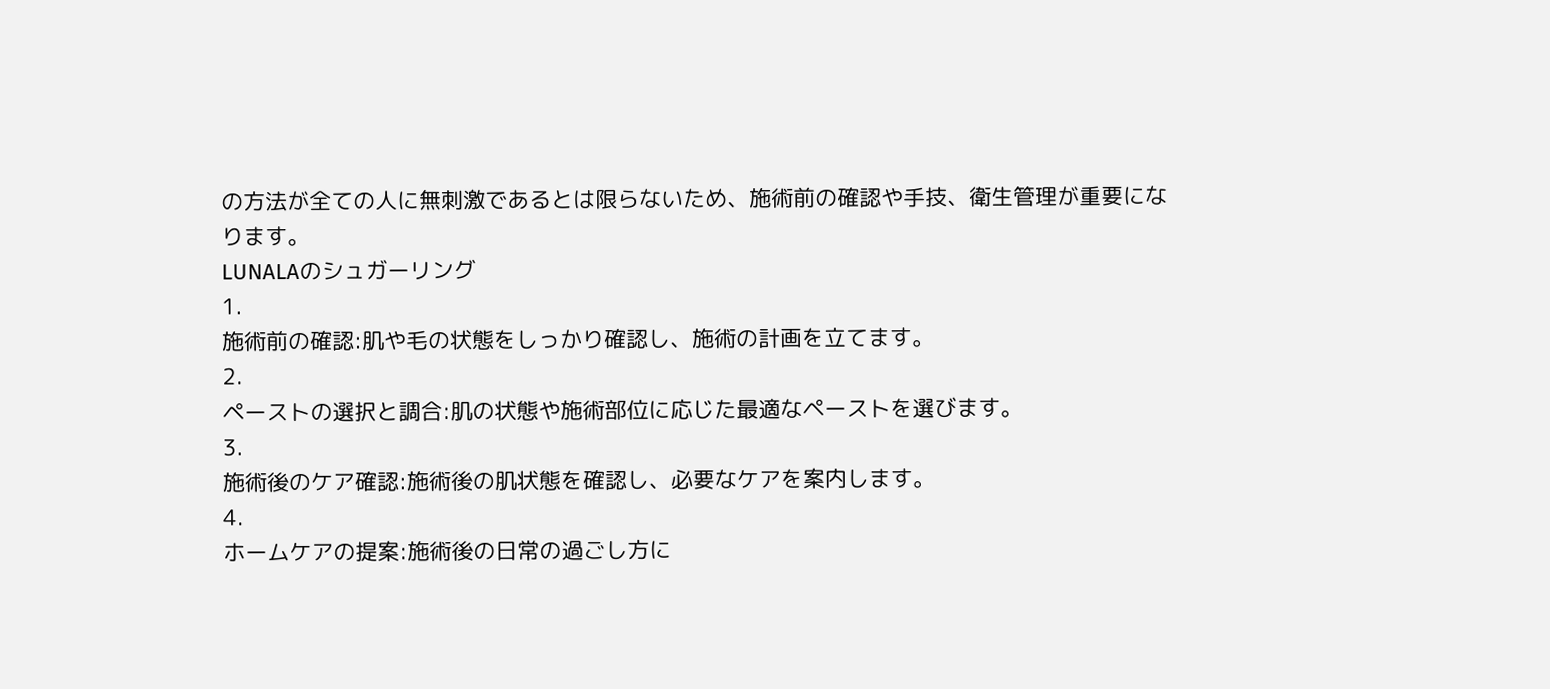の方法が全ての人に無刺激であるとは限らないため、施術前の確認や手技、衛生管理が重要になります。
LUNALAのシュガーリング
1.
施術前の確認:肌や毛の状態をしっかり確認し、施術の計画を立てます。
2.
ペーストの選択と調合:肌の状態や施術部位に応じた最適なペーストを選びます。
3.
施術後のケア確認:施術後の肌状態を確認し、必要なケアを案内します。
4.
ホームケアの提案:施術後の日常の過ごし方に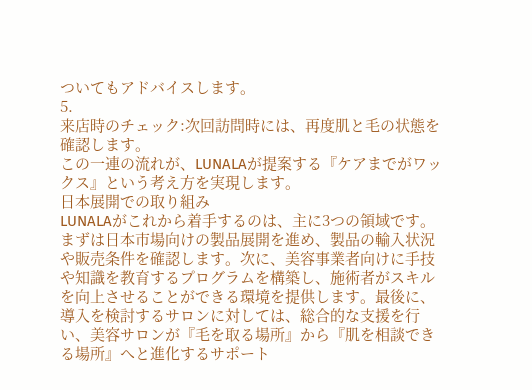ついてもアドバイスします。
5.
来店時のチェック:次回訪問時には、再度肌と毛の状態を確認します。
この一連の流れが、LUNALAが提案する『ケアまでがワックス』という考え方を実現します。
日本展開での取り組み
LUNALAがこれから着手するのは、主に3つの領域です。まずは日本市場向けの製品展開を進め、製品の輸入状況や販売条件を確認します。次に、美容事業者向けに手技や知識を教育するプログラムを構築し、施術者がスキルを向上させることができる環境を提供します。最後に、導入を検討するサロンに対しては、総合的な支援を行い、美容サロンが『毛を取る場所』から『肌を相談できる場所』へと進化するサポート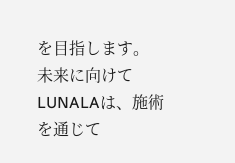を目指します。
未来に向けて
LUNALAは、施術を通じて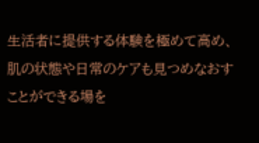生活者に提供する体験を極めて高め、肌の状態や日常のケアも見つめなおすことができる場を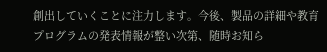創出していくことに注力します。今後、製品の詳細や教育プログラムの発表情報が整い次第、随時お知ら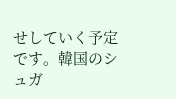せしていく予定です。韓国のシュガ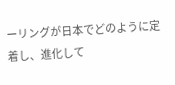ーリングが日本でどのように定着し、進化して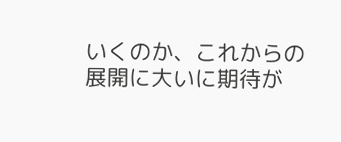いくのか、これからの展開に大いに期待が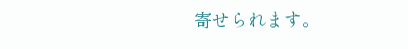寄せられます。